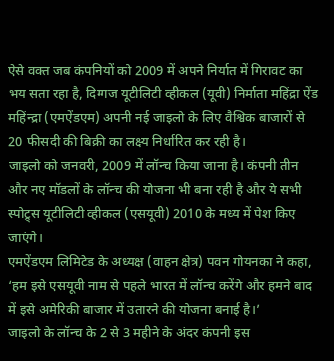ऐसे वक्त जब कंपनियों को 2009 में अपने निर्यात में गिरावट का भय सता रहा है, दिग्गज यूटीलिटी व्हीकल (यूवी) निर्माता महिंद्रा ऐंड महिंन्द्रा (एमऐंडएम) अपनी नई जाइलो के लिए वैश्विक बाजारों से 20 फीसदी की बिक्री का लक्ष्य निर्धारित कर रही है।
जाइलो को जनवरी, 2009 में लॉन्च किया जाना है। कंपनी तीन और नए मॉडलों के लॉन्च की योजना भी बना रही है और ये सभी स्पोट्र्स यूटीलिटी व्हीकल (एसयूवी) 2010 के मध्य में पेश किए जाएंगे।
एमऐंडएम लिमिटेड के अध्यक्ष (वाहन क्षेत्र) पवन गोयनका ने कहा, ‘हम इसे एसयूवी नाम से पहले भारत में लॉन्च करेंगे और हमने बाद में इसे अमेरिकी बाजार में उतारने की योजना बनाई है।’
जाइलो के लॉन्च के 2 से 3 महीने के अंदर कंपनी इस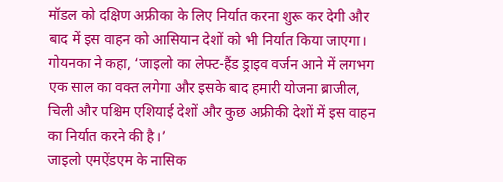मॉडल को दक्षिण अफ्रीका के लिए निर्यात करना शुरू कर देगी और बाद में इस वाहन को आसियान देशों को भी निर्यात किया जाएगा।
गोयनका ने कहा, ‘जाइलो का लेफ्ट-हैंड ड्राइव वर्जन आने में लगभग एक साल का वक्त लगेगा और इसके बाद हमारी योजना ब्राजील, चिली और पश्चिम एशियाई देशों और कुछ अफ्रीकी देशों में इस वाहन का निर्यात करने की है।’
जाइलो एमऐंडएम के नासिक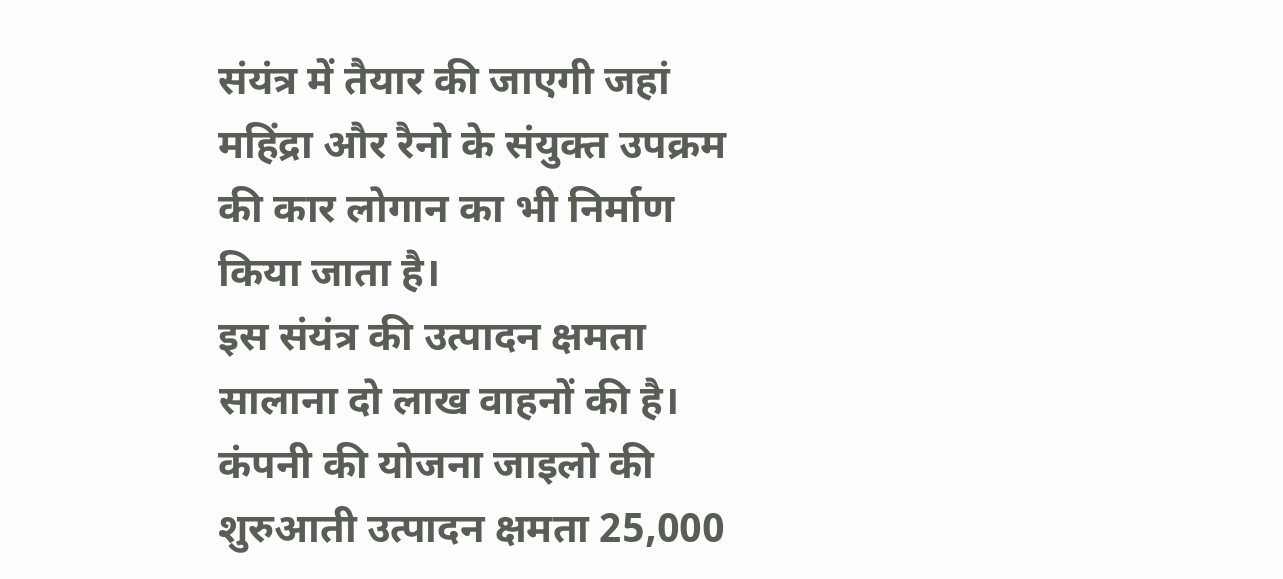संयंत्र में तैयार की जाएगी जहां महिंद्रा और रैनो के संयुक्त उपक्रम की कार लोगान का भी निर्माण किया जाता है।
इस संयंत्र की उत्पादन क्षमता सालाना दो लाख वाहनों की है। कंपनी की योजना जाइलो की शुरुआती उत्पादन क्षमता 25,000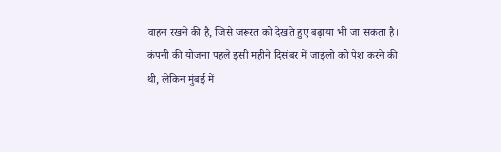वाहन रखने की है, जिसे जरूरत को देखते हुए बढ़ाया भी जा सकता है।
कंपनी की योजना पहले इसी महीने दिसंबर में जाइलो को पेश करने की थी, लेकिन मुंबई में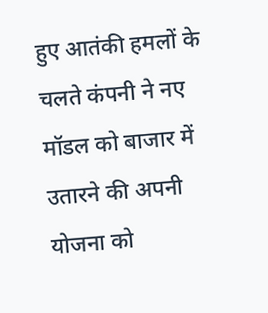हुए आतंकी हमलों के चलते कंपनी ने नए मॉडल को बाजार में उतारने की अपनी योजना को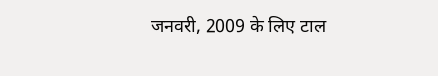जनवरी, 2009 के लिए टाल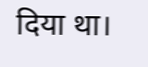दिया था।